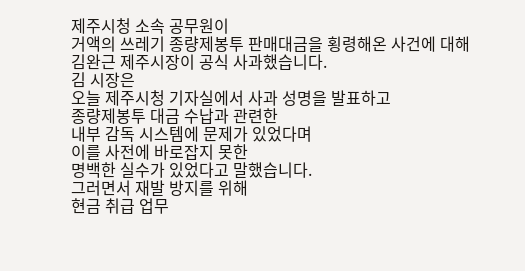제주시청 소속 공무원이
거액의 쓰레기 종량제봉투 판매대금을 횡령해온 사건에 대해
김완근 제주시장이 공식 사과했습니다.
김 시장은
오늘 제주시청 기자실에서 사과 성명을 발표하고
종량제봉투 대금 수납과 관련한
내부 감독 시스템에 문제가 있었다며
이를 사전에 바로잡지 못한
명백한 실수가 있었다고 말했습니다.
그러면서 재발 방지를 위해
현금 취급 업무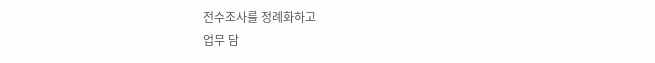전수조사를 정례화하고
업무 담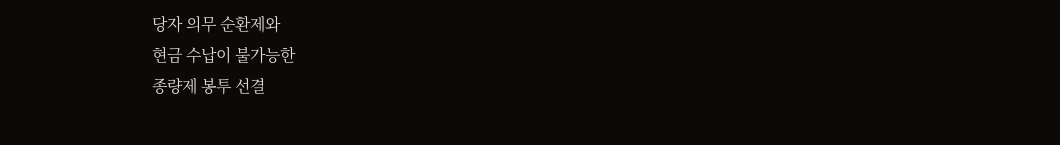당자 의무 순환제와
현금 수납이 불가능한
종량제 봉투 선결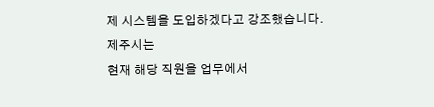제 시스템을 도입하겠다고 강조했습니다.
제주시는
현재 해당 직원을 업무에서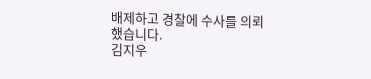배제하고 경찰에 수사를 의뢰했습니다.
김지우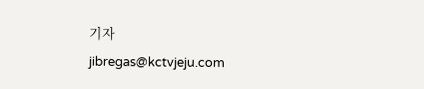기자
jibregas@kctvjeju.com